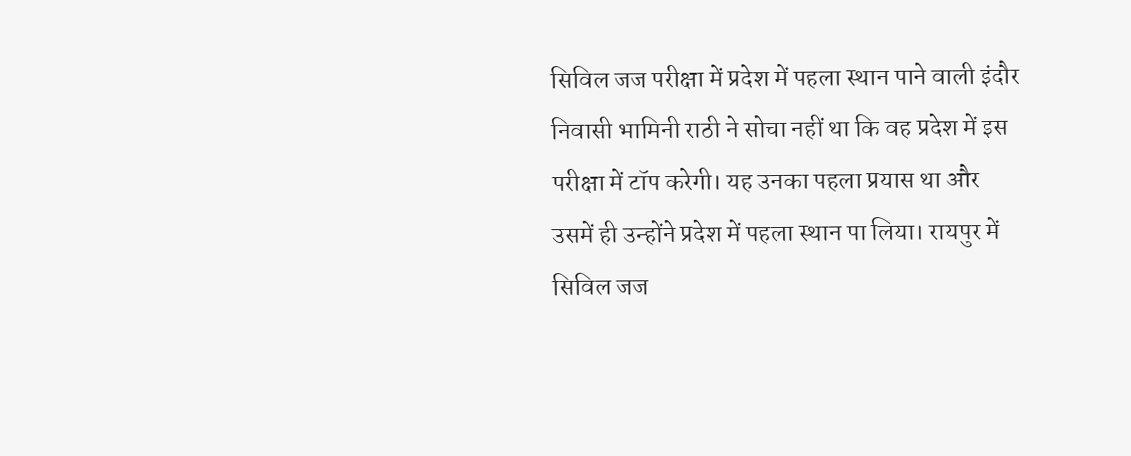सिविल जज परीक्षा में प्रदेश में पहला स्थान पाने वाली इंदौर निवासी भामिनी राठी ने सोचा नहीं था कि वह प्रदेश में इस परीक्षा में टॉप करेगी। यह उनका पहला प्रयास था और उसमें ही उन्होंने प्रदेश में पहला स्थान पा लिया। रायपुर में सिविल जज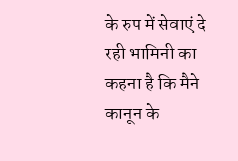के रुप में सेवाएं दे रही भामिनी का कहना है कि मैने कानून के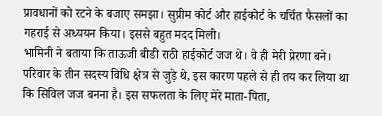प्रावधानों को रटने के बजाए समझा। सुप्रीम कोर्ट और हाईकोर्ट के चर्चित फैसलों का गहराई से अध्ययन किया। इससे बहुत मदद मिली।
भामिनी ने बताया कि ताऊजी बीडी राठी हाईकोर्ट जज थे। वे ही मेरी प्रेरणा बने। परिवार के तीन सदस्य विधि क्षेत्र से जुड़े थे, इस कारण पहले से ही तय कर लिया था कि सिविल जज बनना है। इस सफलता के लिए मेरे माता-पिता,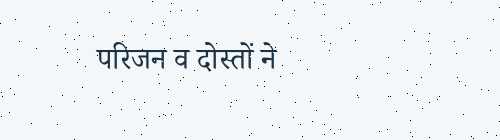परिजन व दोस्तों ने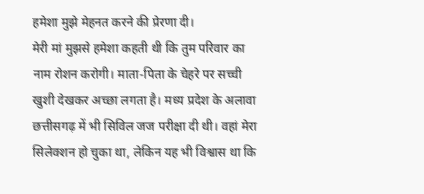हमेशा मुझे मेहनत करने की प्रेरणा दी।
मेरी मां मुझसे हमेशा कहती थी कि तुम परिवार का नाम रोशन करोगी। माता-पिता के चेहरे पर सच्ची खुशी देखकर अच्छा लगता है। मध्य प्रदेश के अलावा छत्तीसगढ़ में भी सिविल जज परीक्षा दी थी। वहां मेरा सिलेक्शन हो चुका था, लेकिन यह भी विश्वास था कि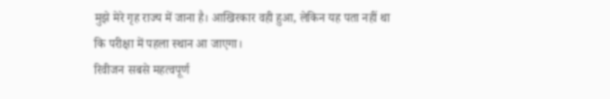मुझे मेरे गृह राज्य में जाना है। आखिरकार वही हुआ, लेकिन यह पता नहीं था कि परीक्षा में पहला स्थान आ जाएगा।
रिवीजन सबसे महत्वपूर्ण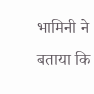भामिनी ने बताया कि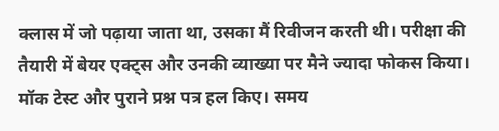क्लास में जो पढ़ाया जाता था, उसका मैं रिवीजन करती थी। परीक्षा की तैयारी में बेयर एक्ट्स और उनकी व्याख्या पर मैने ज्यादा फोकस किया। मॉक टेस्ट और पुराने प्रश्न पत्र हल किए। समय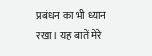प्रबंधन का भी ध्यान रखा। यह बातें मेरे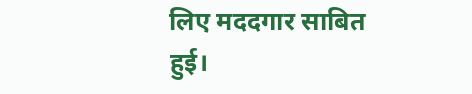लिए मददगार साबित हुई।